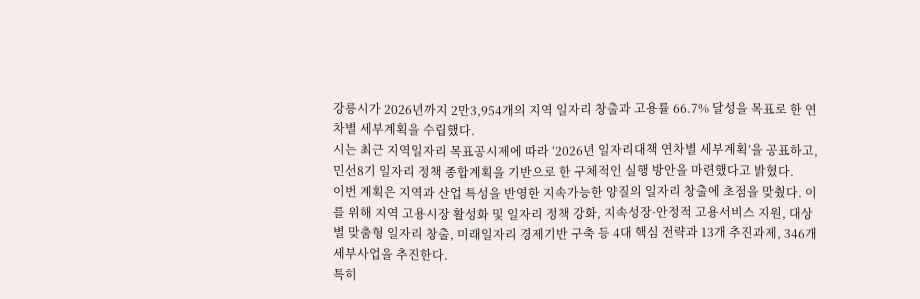강릉시가 2026년까지 2만3,954개의 지역 일자리 창출과 고용률 66.7% 달성을 목표로 한 연차별 세부계획을 수립했다.
시는 최근 지역일자리 목표공시제에 따라 ‘2026년 일자리대책 연차별 세부계획’을 공표하고, 민선8기 일자리 정책 종합계획을 기반으로 한 구체적인 실행 방안을 마련했다고 밝혔다.
이번 계획은 지역과 산업 특성을 반영한 지속가능한 양질의 일자리 창출에 초점을 맞췄다. 이를 위해 지역 고용시장 활성화 및 일자리 정책 강화, 지속성장·안정적 고용서비스 지원, 대상별 맞춤형 일자리 창출, 미래일자리 경제기반 구축 등 4대 핵심 전략과 13개 추진과제, 346개 세부사업을 추진한다.
특히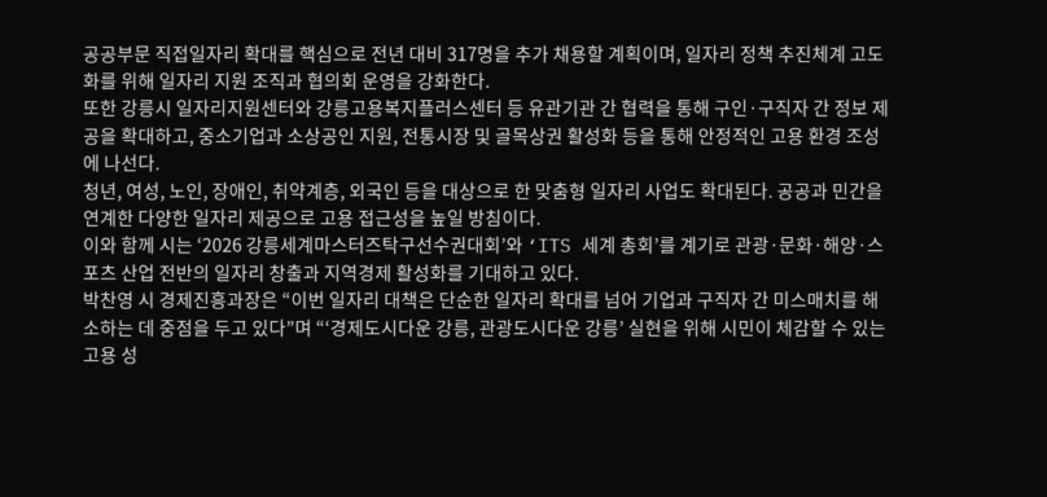공공부문 직접일자리 확대를 핵심으로 전년 대비 317명을 추가 채용할 계획이며, 일자리 정책 추진체계 고도화를 위해 일자리 지원 조직과 협의회 운영을 강화한다.
또한 강릉시 일자리지원센터와 강릉고용복지플러스센터 등 유관기관 간 협력을 통해 구인·구직자 간 정보 제공을 확대하고, 중소기업과 소상공인 지원, 전통시장 및 골목상권 활성화 등을 통해 안정적인 고용 환경 조성에 나선다.
청년, 여성, 노인, 장애인, 취약계층, 외국인 등을 대상으로 한 맞춤형 일자리 사업도 확대된다. 공공과 민간을 연계한 다양한 일자리 제공으로 고용 접근성을 높일 방침이다.
이와 함께 시는 ‘2026 강릉세계마스터즈탁구선수권대회’와 ‘ITS 세계 총회’를 계기로 관광·문화·해양·스포츠 산업 전반의 일자리 창출과 지역경제 활성화를 기대하고 있다.
박찬영 시 경제진흥과장은 “이번 일자리 대책은 단순한 일자리 확대를 넘어 기업과 구직자 간 미스매치를 해소하는 데 중점을 두고 있다”며 “‘경제도시다운 강릉, 관광도시다운 강릉’ 실현을 위해 시민이 체감할 수 있는 고용 성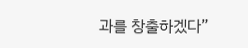과를 창출하겠다”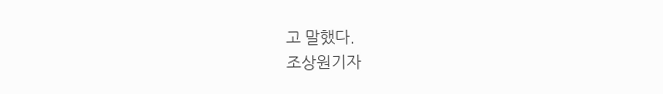고 말했다.
조상원기자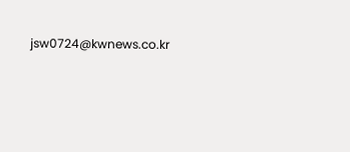jsw0724@kwnews.co.kr